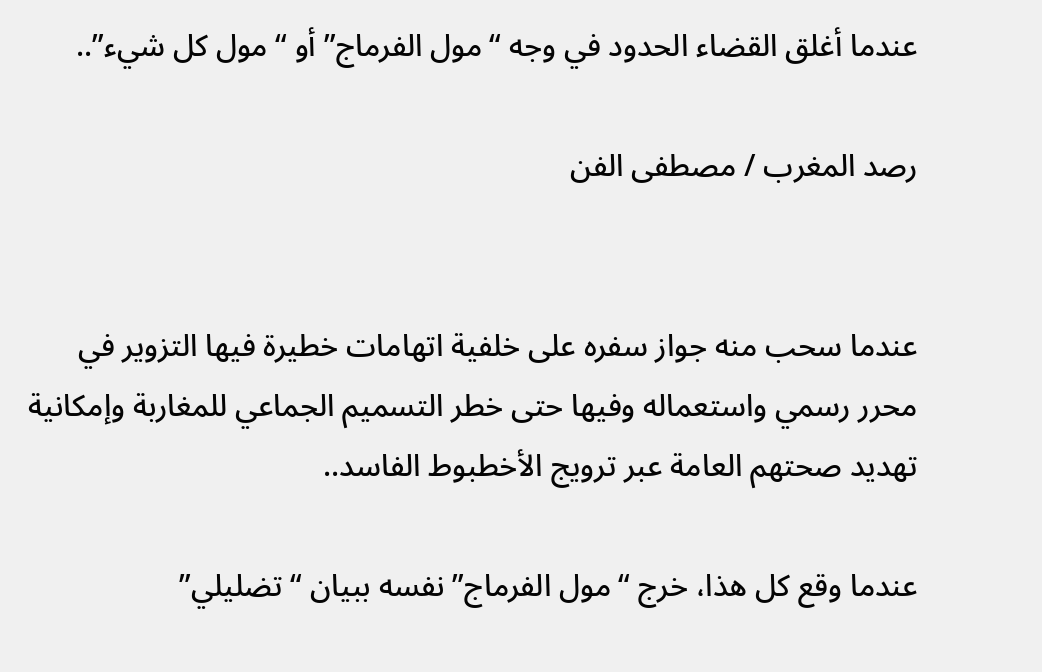عندما أغلق القضاء الحدود في وجه “مول الفرماج” أو “مول كل شيء”..

رصد المغرب / مصطفى الفن


عندما سحب منه جواز سفره على خلفية اتهامات خطيرة فيها التزوير في محرر رسمي واستعماله وفيها حتى خطر التسميم الجماعي للمغاربة وإمكانية تهديد صحتهم العامة عبر ترويج الأخطبوط الفاسد..

عندما وقع كل هذا، خرج “مول الفرماج” نفسه ببيان “تضليلي”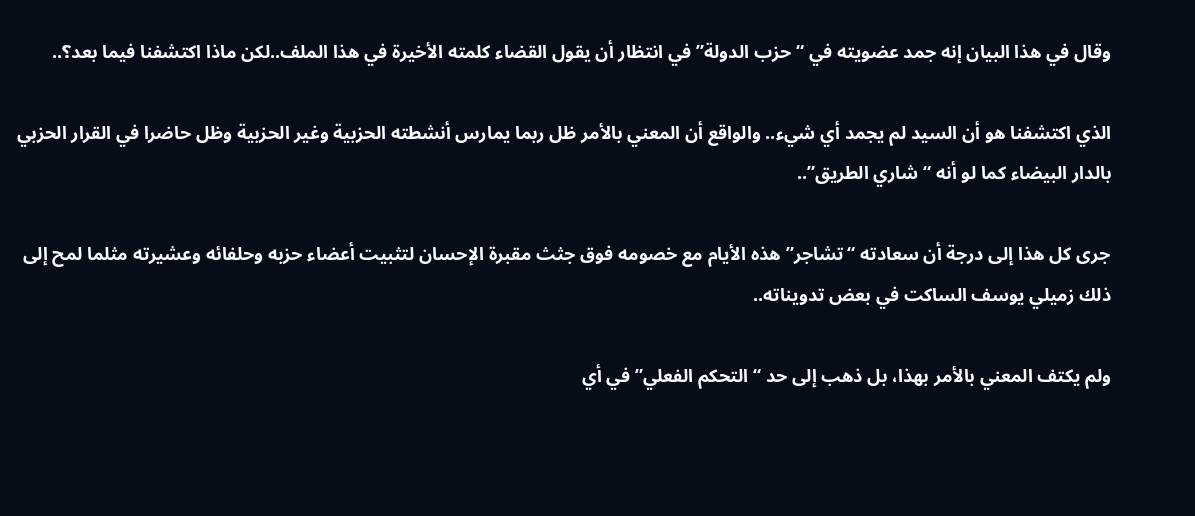وقال في هذا البيان إنه جمد عضويته في “حزب الدولة” في انتظار أن يقول القضاء كلمته الأخيرة في هذا الملف..لكن ماذا اكتشفنا فيما بعد؟..

الذي اكتشفنا هو أن السيد لم يجمد أي شيء.. والواقع أن المعني بالأمر ظل ربما يمارس أنشطته الحزبية وغير الحزبية وظل حاضرا في القرار الحزبي بالدار البيضاء كما لو أنه “شاري الطريق”..

جرى كل هذا إلى درجة أن سعادته “تشاجر” هذه الأيام مع خصومه فوق جثث مقبرة الإحسان لتثبيت أعضاء حزبه وحلفائه وعشيرته مثلما لمح إلى ذلك زميلي يوسف الساكت في بعض تدويناته..

ولم يكتف المعني بالأمر بهذا، بل ذهب إلى حد “التحكم الفعلي” في أي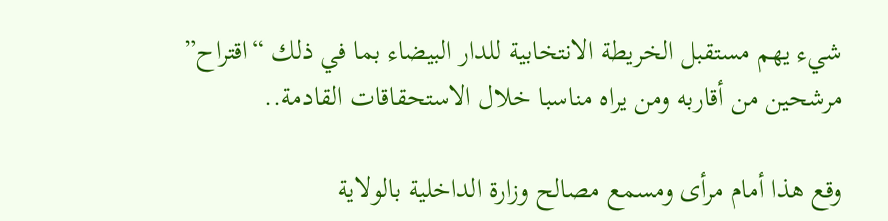شيء يهم مستقبل الخريطة الانتخابية للدار البيضاء بما في ذلك “اقتراح” مرشحين من أقاربه ومن يراه مناسبا خلال الاستحقاقات القادمة..

وقع هذا أمام مرأى ومسمع مصالح وزارة الداخلية بالولاية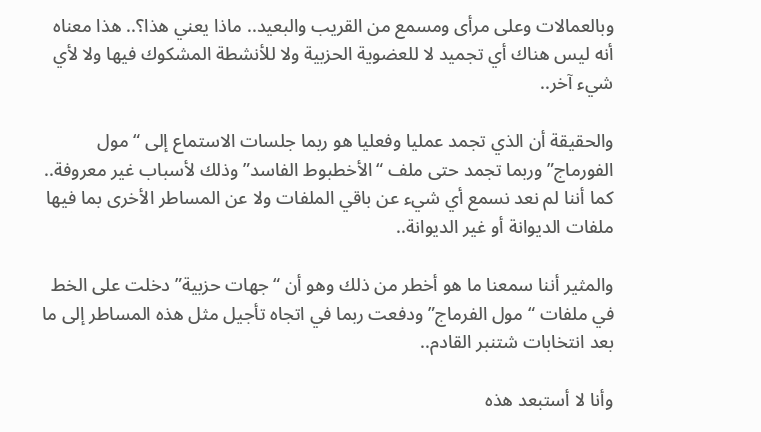وبالعمالات وعلى مرأى ومسمع من القريب والبعيد.. ماذا يعني هذا؟.. هذا معناه أنه ليس هناك أي تجميد لا للعضوية الحزبية ولا للأنشطة المشكوك فيها ولا لأي شيء آخر..

والحقيقة أن الذي تجمد عمليا وفعليا هو ربما جلسات الاستماع إلى “مول الفورماج” وربما تجمد حتى ملف “الأخطبوط الفاسد” وذلك لأسباب غير معروفة.. كما أننا لم نعد نسمع أي شيء عن باقي الملفات ولا عن المساطر الأخرى بما فيها ملفات الديوانة أو غير الديوانة..

والمثير أننا سمعنا ما هو أخطر من ذلك وهو أن “جهات حزبية” دخلت على الخط في ملفات “مول الفرماج” ودفعت ربما في اتجاه تأجيل مثل هذه المساطر إلى ما بعد انتخابات شتنبر القادم..

وأنا لا أستبعد هذه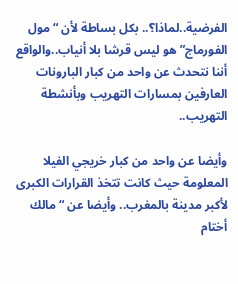الفرضية..لماذا؟.. بكل بساطة لأن “مول الفورماج” هو ليس قرشا بلا أنياب..والواقع أننا نتحدث عن واحد من كبار البارونات العارفين بمسارات التهريب وبأنشطة التهريب..

وأيضا عن واحد من كبار خريجي الفيلا المعلومة حيث كانت تتخذ القرارات الكبرى لأكبر مدينة بالمغرب.. وأيضا عن “مالك أختام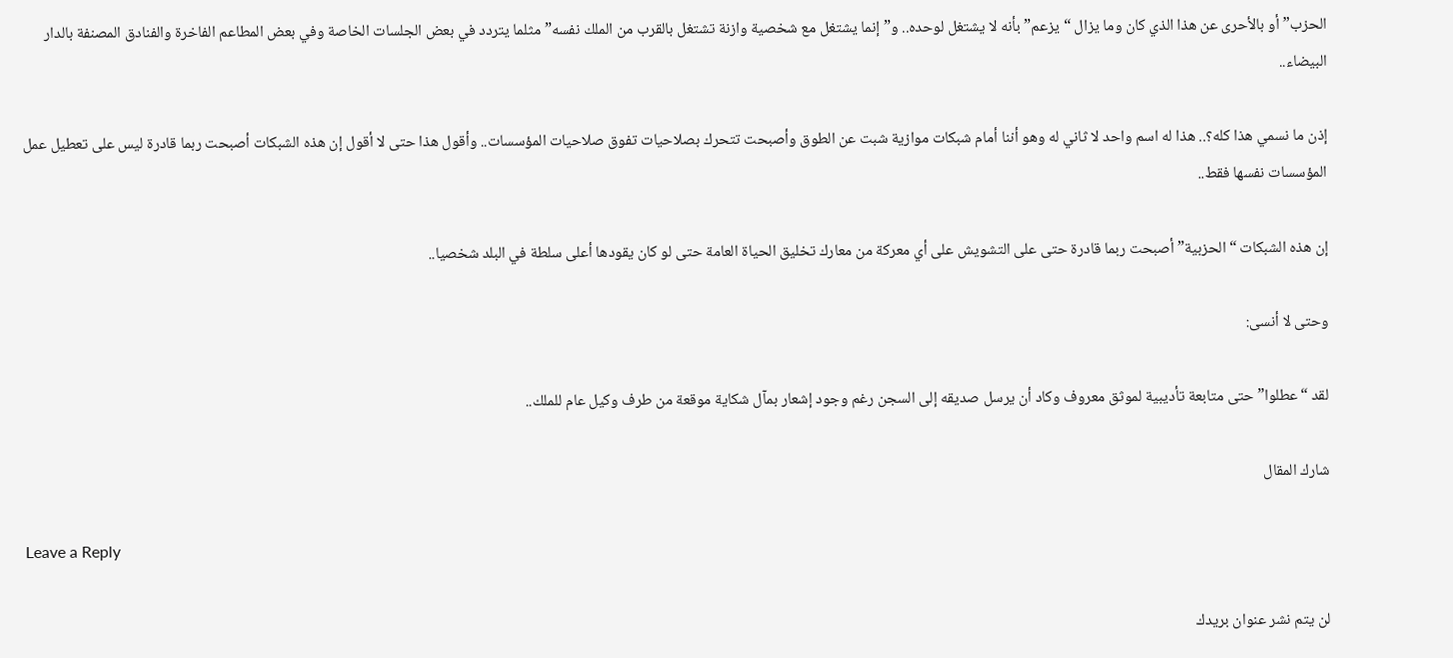الحزب” أو بالأحرى عن هذا الذي كان وما يزال “يزعم” بأنه لا يشتغل لوحده.. و”إنما يشتغل مع شخصية وازنة تشتغل بالقرب من الملك نفسه” مثلما يتردد في بعض الجلسات الخاصة وفي بعض المطاعم الفاخرة والفنادق المصنفة بالدار البيضاء..

إذن ما نسمي هذا كله؟.. هذا له اسم واحد لا ثاني له وهو أننا أمام شبكات موازية شبت عن الطوق وأصبحت تتحرك بصلاحيات تفوق صلاحيات المؤسسات.. وأقول هذا حتى لا أقول إن هذه الشبكات أصبحت ربما قادرة ليس على تعطيل عمل المؤسسات نفسها فقط..

إن هذه الشبكات “الحزبية” أصبحت ربما قادرة حتى على التشويش على أي معركة من معارك تخليق الحياة العامة حتى لو كان يقودها أعلى سلطة في البلد شخصيا..

وحتى لا أنسى:

لقد “عطلوا” حتى متابعة تأديبية لموثق معروف وكاد أن يرسل صديقه إلى السجن رغم وجود إشعار بمآل شكاية موقعة من طرف وكيل عام للملك..

شارك المقال

Leave a Reply

لن يتم نشر عنوان بريدك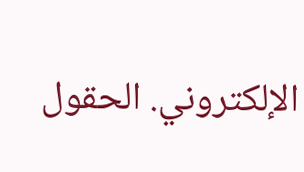الإلكتروني. الحقول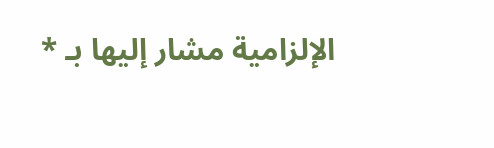الإلزامية مشار إليها بـ *